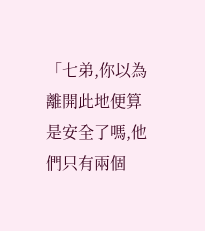「七弟,你以為離開此地便算是安全了嗎,他們只有兩個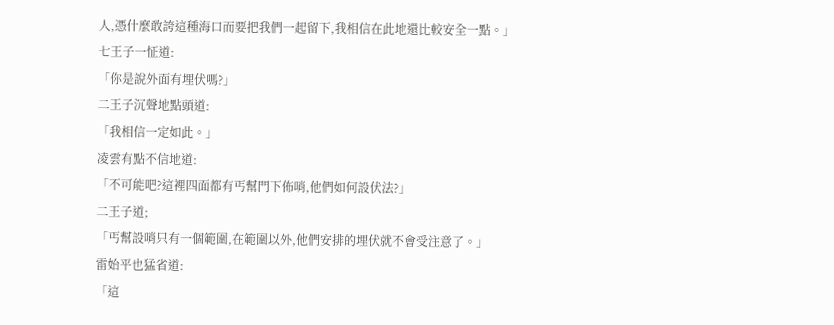人,憑什麼敢誇這種海口而要把我們一起留下,我相信在此地還比較安全一點。」
七王子一怔道:
「你是說外面有埋伏嗎?」
二王子沉聲地點頭道:
「我相信一定如此。」
凌雲有點不信地道:
「不可能吧?這裡四面都有丐幫門下佈哨,他們如何設伏法?」
二王子道;
「丐幫設哨只有一個範圍,在範圍以外,他們安排的埋伏就不會受注意了。」
雷始平也猛省道:
「這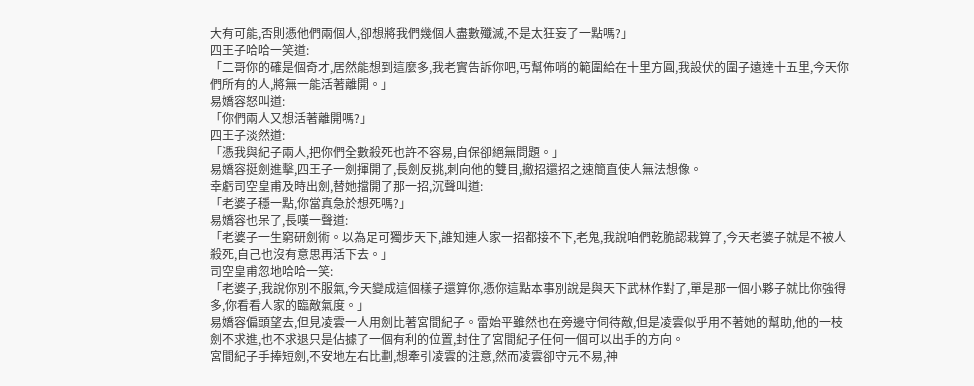大有可能,否則憑他們兩個人,卻想將我們幾個人盡數殲滅,不是太狂妄了一點嗎?」
四王子哈哈一笑道:
「二哥你的確是個奇才,居然能想到這麼多,我老實告訴你吧,丐幫佈哨的範圍給在十里方圓,我設伏的圍子遠達十五里,今天你們所有的人,將無一能活著離開。」
易嬌容怒叫道:
「你們兩人又想活著離開嗎?」
四王子淡然道:
「憑我與紀子兩人,把你們全數殺死也許不容易,自保卻絕無問題。」
易嬌容挺劍進擊,四王子一劍揮開了,長劍反挑,刺向他的雙目,撤招還招之速簡直使人無法想像。
幸虧司空皇甫及時出劍,替她擋開了那一招,沉聲叫道:
「老婆子穩一點,你當真急於想死嗎?」
易嬌容也呆了,長嘆一聲道:
「老婆子一生窮研劍術。以為足可獨步天下,誰知連人家一招都接不下,老鬼,我說咱們乾脆認栽算了,今天老婆子就是不被人殺死,自己也沒有意思再活下去。」
司空皇甫忽地哈哈一笑:
「老婆子,我說你別不服氣,今天變成這個樣子還算你,憑你這點本事別說是與天下武林作對了,單是那一個小夥子就比你強得多,你看看人家的臨敵氣度。」
易嬌容偏頭望去,但見凌雲一人用劍比著宮間紀子。雷始平雖然也在旁邊守伺待敵,但是凌雲似乎用不著她的幫助,他的一枝劍不求進,也不求退只是佔據了一個有利的位置,封住了宮間紀子任何一個可以出手的方向。
宮間紀子手捧短劍,不安地左右比劃,想牽引凌雲的注意,然而凌雲卻守元不易,神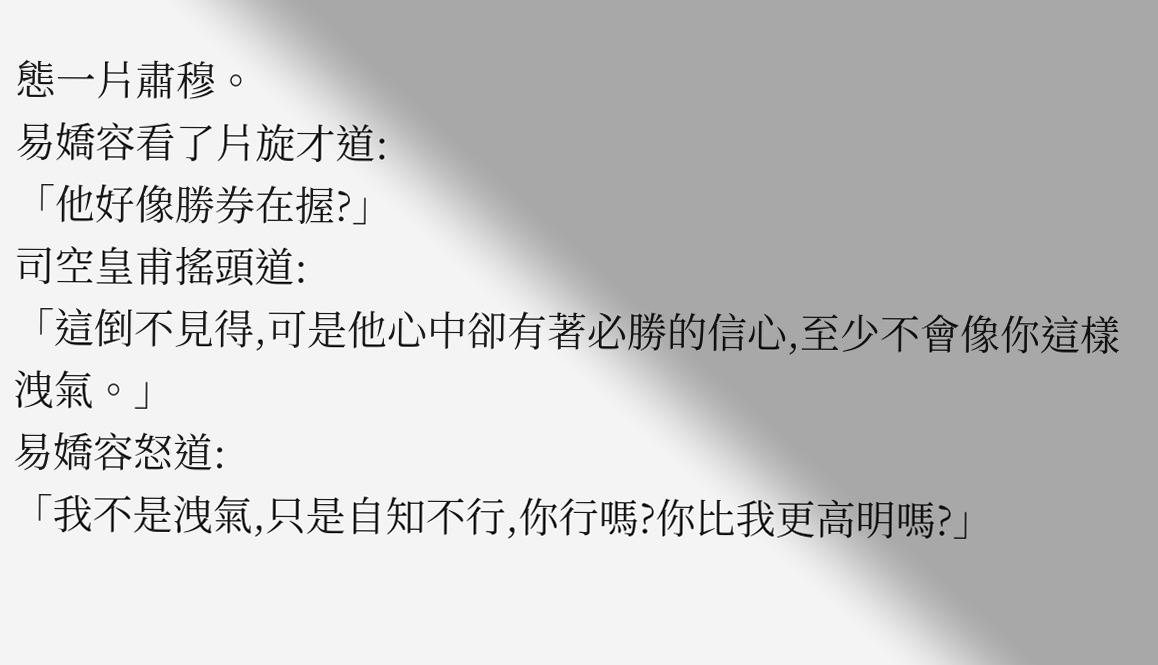態一片肅穆。
易嬌容看了片旋才道:
「他好像勝券在握?」
司空皇甫搖頭道:
「這倒不見得,可是他心中卻有著必勝的信心,至少不會像你這樣洩氣。」
易嬌容怒道:
「我不是洩氣,只是自知不行,你行嗎?你比我更高明嗎?」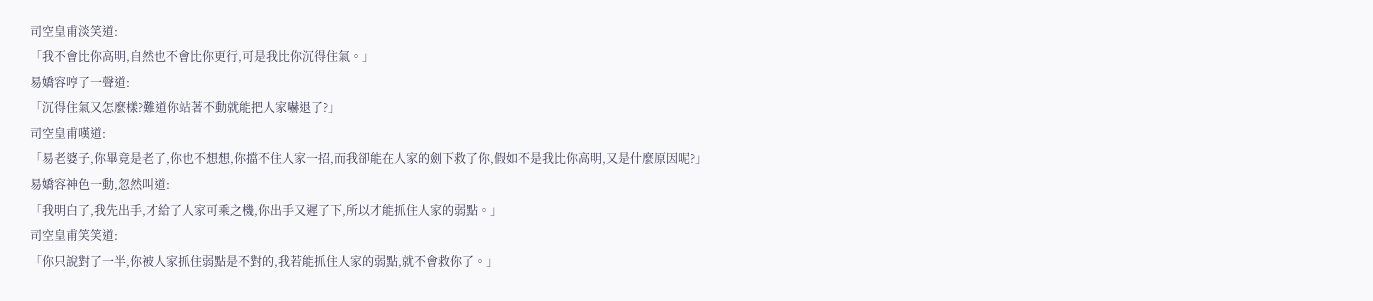司空皇甫淡笑道:
「我不會比你高明,自然也不會比你更行,可是我比你沉得住氣。」
易嬌容哼了一聲道:
「沉得住氣又怎麼樣?難道你站著不動就能把人家嚇退了?」
司空皇甫嘆道:
「易老婆子,你畢竟是老了,你也不想想,你擋不住人家一招,而我卻能在人家的劍下救了你,假如不是我比你高明,又是什麼原因呢?」
易嬌容神色一動,忽然叫道:
「我明白了,我先出手,才給了人家可乘之機,你出手又遲了下,所以才能抓住人家的弱點。」
司空皇甫笑笑道:
「你只說對了一半,你被人家抓住弱點是不對的,我若能抓住人家的弱點,就不會救你了。」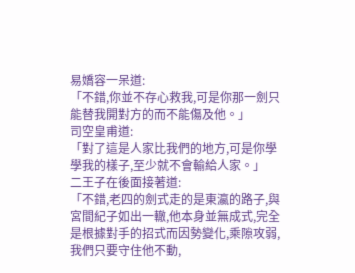易嬌容一呆道:
「不錯,你並不存心救我,可是你那一劍只能替我開對方的而不能傷及他。」
司空皇甫道:
「對了這是人家比我們的地方,可是你學學我的樣子,至少就不會輸給人家。」
二王子在後面接著道:
「不錯,老四的劍式走的是東瀛的路子,與宮間紀子如出一轍,他本身並無成式,完全是根據對手的招式而因勢變化,乘隙攻弱,我們只要守住他不動,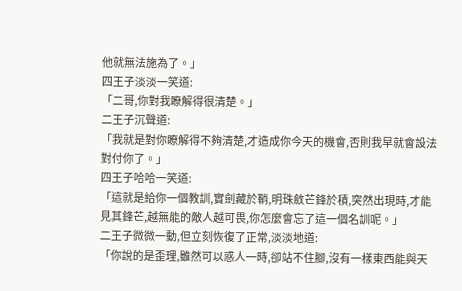他就無法施為了。」
四王子淡淡一笑道:
「二哥,你對我瞭解得很清楚。」
二王子沉聲道:
「我就是對你瞭解得不夠清楚,才造成你今天的機會,否則我早就會設法對付你了。」
四王子哈哈一笑道:
「這就是給你一個教訓,實劍藏於鞘,明珠斂芒鋒於積,突然出現時,才能見其鋒芒,越無能的敵人越可畏,你怎麼會忘了這一個名訓呢。」
二王子微微一動,但立刻恢復了正常,淡淡地道:
「你說的是歪理,雖然可以惑人一時,卻站不住腳,沒有一樣東西能與天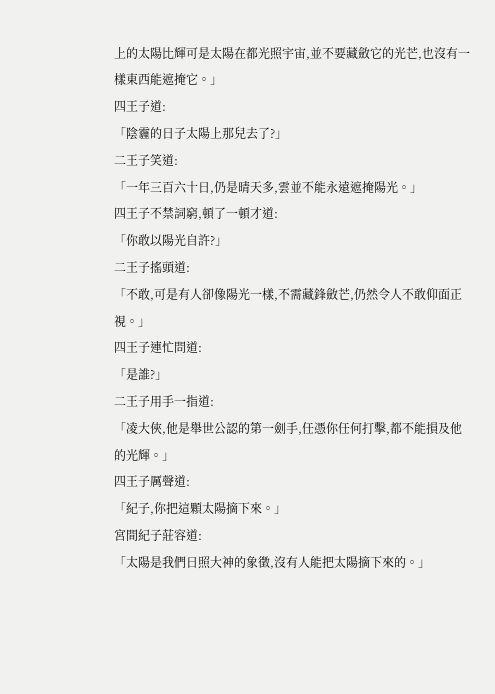上的太陽比輝可是太陽在都光照宇宙,並不要藏斂它的光芒,也沒有一樣東西能遮掩它。」
四王子道:
「陰霾的日子太陽上那兒去了?」
二王子笑道:
「一年三百六十日,仍是晴天多,雲並不能永遠遮掩陽光。」
四王子不禁詞窮,頓了一頓才道:
「你敢以陽光自許?」
二王子搖頭道:
「不敢,可是有人卻像陽光一樣,不需藏鋒斂芒,仍然令人不敢仰面正視。」
四王子連忙問道:
「是誰?」
二王子用手一指道:
「凌大俠,他是舉世公認的第一劍手,任憑你任何打擊,都不能損及他的光輝。」
四王子厲聲道:
「紀子,你把這顆太陽摘下來。」
宮間紀子莊容道:
「太陽是我們日照大神的象徵,沒有人能把太陽摘下來的。」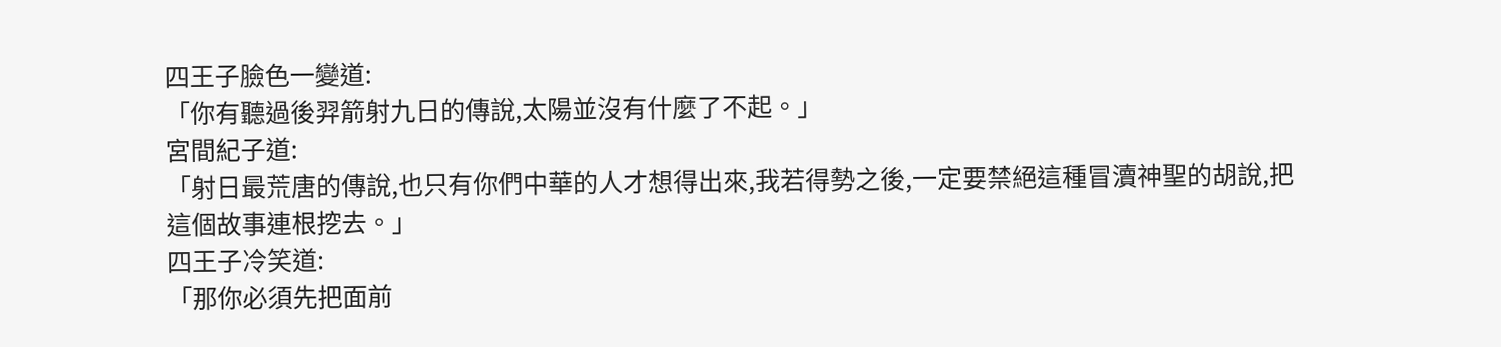四王子臉色一變道:
「你有聽過後羿箭射九日的傳說,太陽並沒有什麼了不起。」
宮間紀子道:
「射日最荒唐的傳說,也只有你們中華的人才想得出來,我若得勢之後,一定要禁絕這種冒瀆神聖的胡說,把這個故事連根挖去。」
四王子冷笑道:
「那你必須先把面前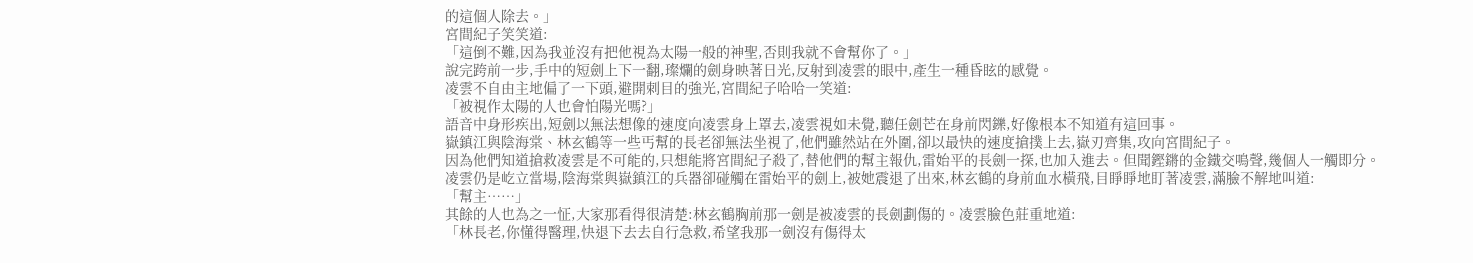的這個人除去。」
宮間紀子笑笑道:
「這倒不難,因為我並沒有把他視為太陽一般的神聖,否則我就不會幫你了。」
說完跨前一步,手中的短劍上下一翻,璨爛的劍身映著日光,反射到凌雲的眼中,產生一種昏眩的感覺。
凌雲不自由主地偏了一下頭,避開刺目的強光,宮間紀子哈哈一笑道:
「被視作太陽的人也會怕陽光嗎?」
語音中身形疾出,短劍以無法想像的速度向凌雲身上罩去,凌雲視如未覺,聽任劍芒在身前閃鑠,好像根本不知道有這回事。
嶽鎮江與陰海棠、林玄鶴等一些丐幫的長老卻無法坐視了,他們雖然站在外圍,卻以最快的速度搶撲上去,嶽刃齊集,攻向宮間紀子。
因為他們知道搶救凌雲是不可能的,只想能將宮間紀子殺了,替他們的幫主報仇,雷始平的長劍一探,也加入進去。但聞鏗鏘的金鐵交鳴聲,幾個人一觸即分。
凌雲仍是屹立當場,陰海棠與嶽鎮江的兵器卻碰觸在雷始平的劍上,被她震退了出來,林玄鶴的身前血水橫飛,目睜睜地盯著凌雲,滿臉不解地叫道:
「幫主……」
其餘的人也為之一怔,大家那看得很清楚:林玄鶴胸前那一劍是被凌雲的長劍劃傷的。凌雲臉色莊重地道:
「林長老,你懂得醫理,快退下去去自行急救,希望我那一劍沒有傷得太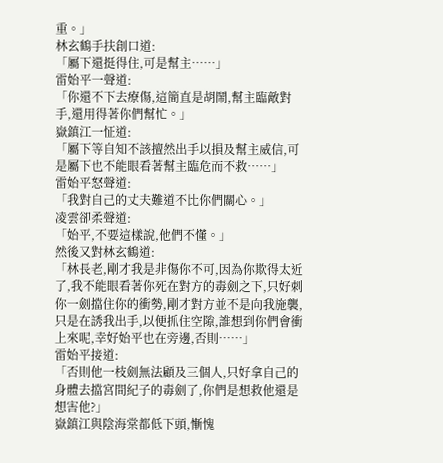重。」
林玄鶴手扶創口道:
「屬下還挺得住,可是幫主……」
雷始平一聲道:
「你還不下去療傷,這簡直是胡鬧,幫主臨敵對手,還用得著你們幫忙。」
嶽鎮江一怔道:
「屬下等自知不該擅然出手以損及幫主威信,可是屬下也不能眼看著幫主臨危而不救……」
雷始平怒聲道:
「我對自己的丈夫難道不比你們關心。」
凌雲卻柔聲道:
「始平,不要這樣說,他們不懂。」
然後又對林玄鶴道:
「林長老,剛才我是非傷你不可,因為你欺得太近了,我不能眼看著你死在對方的毒劍之下,只好刺你一劍擋住你的衝勢,剛才對方並不是向我施襲,只是在誘我出手,以便抓住空隙,誰想到你們會衝上來呢,幸好始平也在旁邊,否則……」
雷始平接道:
「否則他一枝劍無法顧及三個人,只好拿自己的身體去擋宮間紀子的毒劍了,你們是想救他還是想害他?」
嶽鎮江與陰海棠都低下頭,慚愧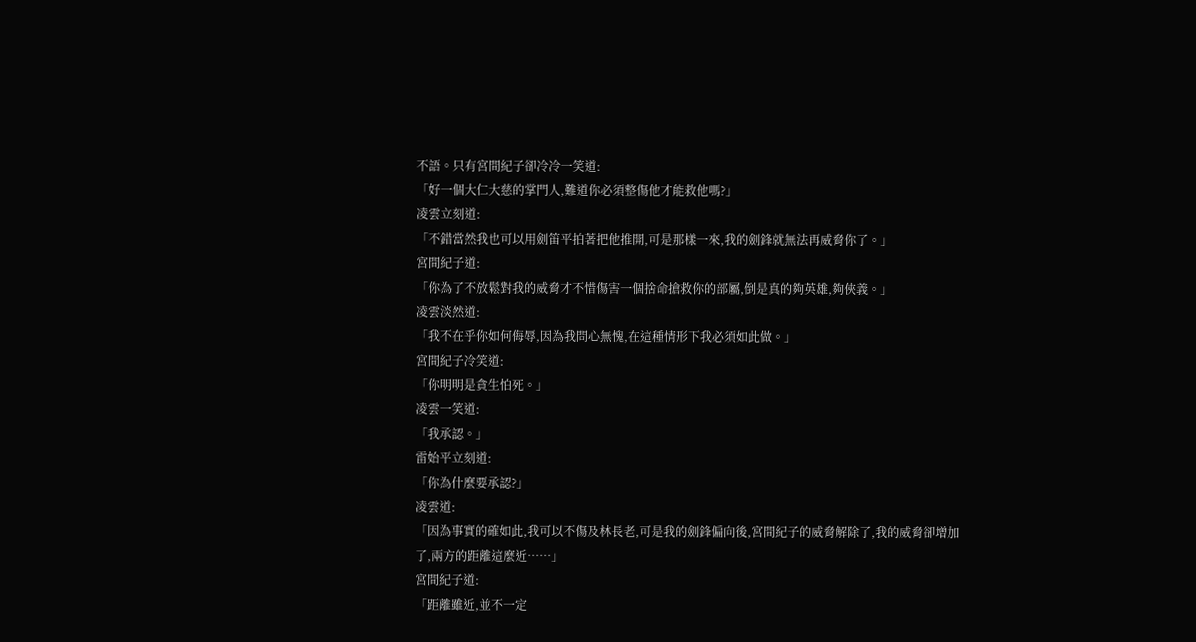不語。只有宮間紀子卻冷冷一笑道:
「好一個大仁大慈的掌門人,難道你必須整傷他才能救他嗎?」
凌雲立刻道:
「不錯當然我也可以用劍笛平拍著把他推開,可是那樣一來,我的劍鋒就無法再威脅你了。」
宮間紀子道:
「你為了不放鬆對我的威脅才不惜傷害一個捨命搶救你的部屬,倒是真的夠英雄,夠俠義。」
凌雲淡然道:
「我不在乎你如何侮辱,因為我問心無愧,在這種情形下我必須如此做。」
宮間紀子冷笑道:
「你明明是貪生怕死。」
凌雲一笑道:
「我承認。」
雷始平立刻道:
「你為什麼要承認?」
凌雲道:
「因為事實的確如此,我可以不傷及林長老,可是我的劍鋒偏向後,宮間紀子的威脅解除了,我的威脅卻增加了,兩方的距離這麼近……」
宮間紀子道:
「距離雖近,並不一定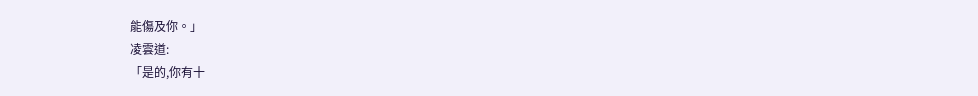能傷及你。」
凌雲道:
「是的,你有十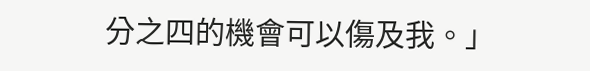分之四的機會可以傷及我。」